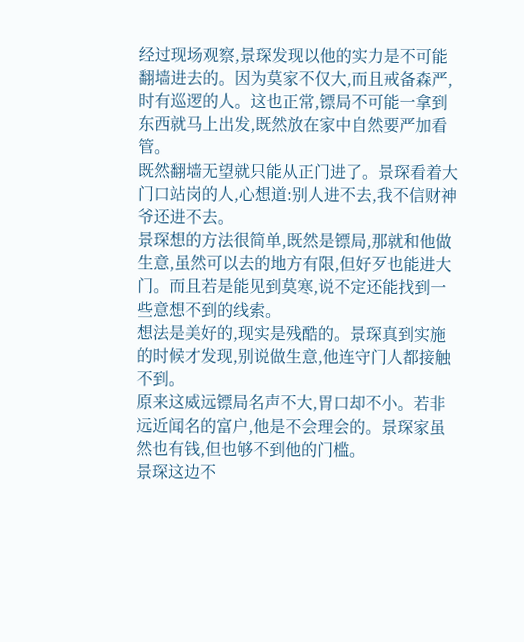经过现场观察,景琛发现以他的实力是不可能翻墙进去的。因为莫家不仅大,而且戒备森严,时有巡逻的人。这也正常,镖局不可能一拿到东西就马上出发,既然放在家中自然要严加看管。
既然翻墙无望就只能从正门进了。景琛看着大门口站岗的人,心想道:别人进不去,我不信财神爷还进不去。
景琛想的方法很简单,既然是镖局,那就和他做生意,虽然可以去的地方有限,但好歹也能进大门。而且若是能见到莫寒,说不定还能找到一些意想不到的线索。
想法是美好的,现实是残酷的。景琛真到实施的时候才发现,别说做生意,他连守门人都接触不到。
原来这威远镖局名声不大,胃口却不小。若非远近闻名的富户,他是不会理会的。景琛家虽然也有钱,但也够不到他的门槛。
景琛这边不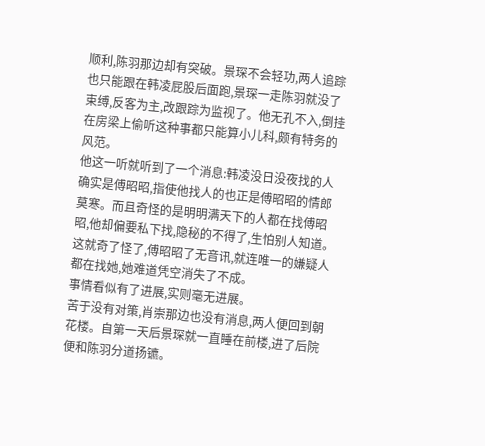顺利,陈羽那边却有突破。景琛不会轻功,两人追踪也只能跟在韩凌屁股后面跑,景琛一走陈羽就没了束缚,反客为主,改跟踪为监视了。他无孔不入,倒挂在房梁上偷听这种事都只能算小儿科,颇有特务的风范。
他这一听就听到了一个消息:韩凌没日没夜找的人确实是傅昭昭,指使他找人的也正是傅昭昭的情郎莫寒。而且奇怪的是明明满天下的人都在找傅昭昭,他却偏要私下找,隐秘的不得了,生怕别人知道。
这就奇了怪了,傅昭昭了无音讯,就连唯一的嫌疑人都在找她,她难道凭空消失了不成。
事情看似有了进展,实则毫无进展。
苦于没有对策,肖崇那边也没有消息,两人便回到朝花楼。自第一天后景琛就一直睡在前楼,进了后院便和陈羽分道扬镳。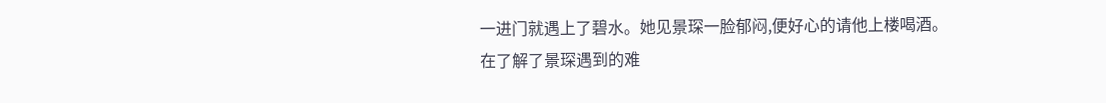一进门就遇上了碧水。她见景琛一脸郁闷,便好心的请他上楼喝酒。
在了解了景琛遇到的难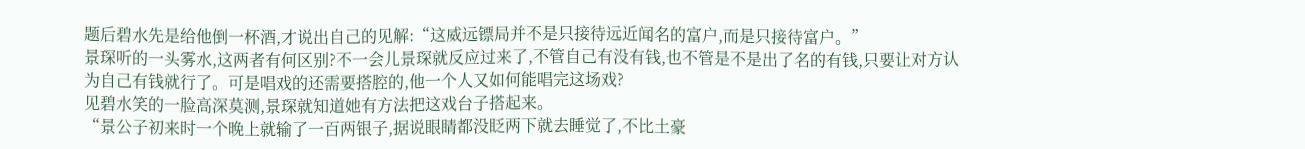题后碧水先是给他倒一杯酒,才说出自己的见解:“这威远镖局并不是只接待远近闻名的富户,而是只接待富户。”
景琛听的一头雾水,这两者有何区别?不一会儿景琛就反应过来了,不管自己有没有钱,也不管是不是出了名的有钱,只要让对方认为自己有钱就行了。可是唱戏的还需要搭腔的,他一个人又如何能唱完这场戏?
见碧水笑的一脸高深莫测,景琛就知道她有方法把这戏台子搭起来。
“景公子初来时一个晚上就输了一百两银子,据说眼睛都没眨两下就去睡觉了,不比土豪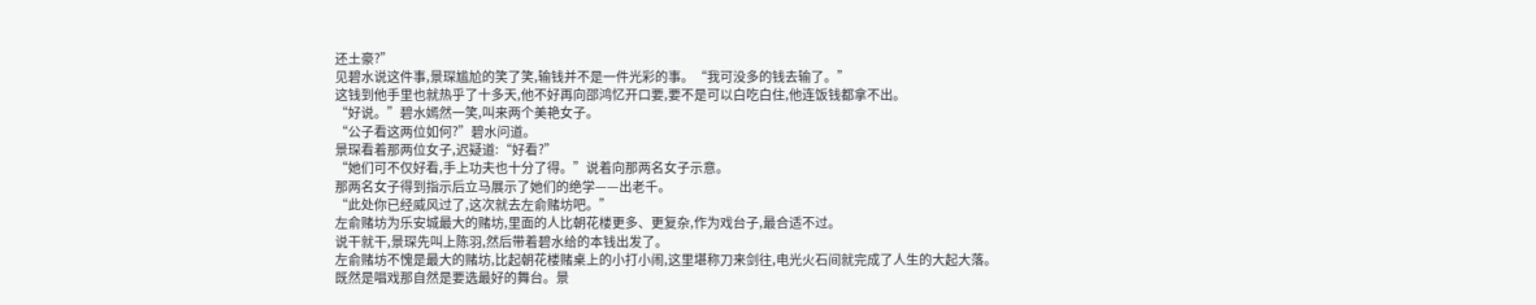还土豪?”
见碧水说这件事,景琛尴尬的笑了笑,输钱并不是一件光彩的事。“我可没多的钱去输了。”
这钱到他手里也就热乎了十多天,他不好再向邵鸿忆开口要,要不是可以白吃白住,他连饭钱都拿不出。
“好说。”碧水嫣然一笑,叫来两个美艳女子。
“公子看这两位如何?”碧水问道。
景琛看着那两位女子,迟疑道:“好看?”
“她们可不仅好看,手上功夫也十分了得。”说着向那两名女子示意。
那两名女子得到指示后立马展示了她们的绝学——出老千。
“此处你已经威风过了,这次就去左俞赌坊吧。”
左俞赌坊为乐安城最大的赌坊,里面的人比朝花楼更多、更复杂,作为戏台子,最合适不过。
说干就干,景琛先叫上陈羽,然后带着碧水给的本钱出发了。
左俞赌坊不愧是最大的赌坊,比起朝花楼赌桌上的小打小闹,这里堪称刀来剑往,电光火石间就完成了人生的大起大落。
既然是唱戏那自然是要选最好的舞台。景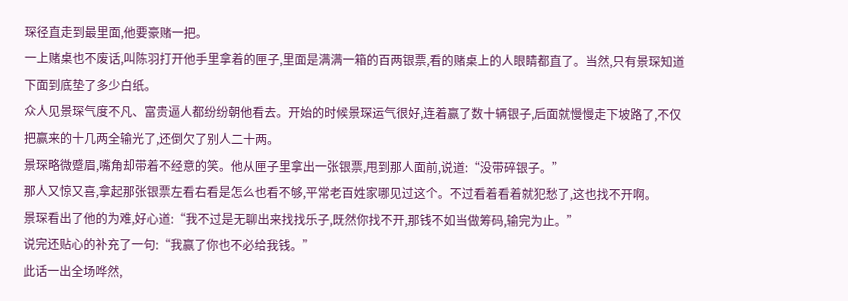琛径直走到最里面,他要豪赌一把。
一上赌桌也不废话,叫陈羽打开他手里拿着的匣子,里面是满满一箱的百两银票,看的赌桌上的人眼睛都直了。当然,只有景琛知道下面到底垫了多少白纸。
众人见景琛气度不凡、富贵逼人都纷纷朝他看去。开始的时候景琛运气很好,连着赢了数十辆银子,后面就慢慢走下坡路了,不仅把赢来的十几两全输光了,还倒欠了别人二十两。
景琛略微蹙眉,嘴角却带着不经意的笑。他从匣子里拿出一张银票,甩到那人面前,说道:“没带碎银子。”
那人又惊又喜,拿起那张银票左看右看是怎么也看不够,平常老百姓家哪见过这个。不过看着看着就犯愁了,这也找不开啊。
景琛看出了他的为难,好心道:“我不过是无聊出来找找乐子,既然你找不开,那钱不如当做筹码,输完为止。”
说完还贴心的补充了一句:“我赢了你也不必给我钱。”
此话一出全场哗然,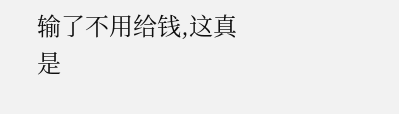输了不用给钱,这真是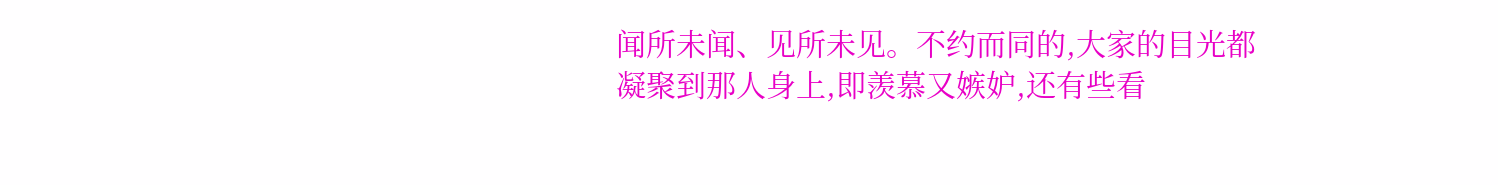闻所未闻、见所未见。不约而同的,大家的目光都凝聚到那人身上,即羡慕又嫉妒,还有些看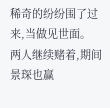稀奇的纷纷围了过来,当做见世面。
两人继续赌着,期间景琛也赢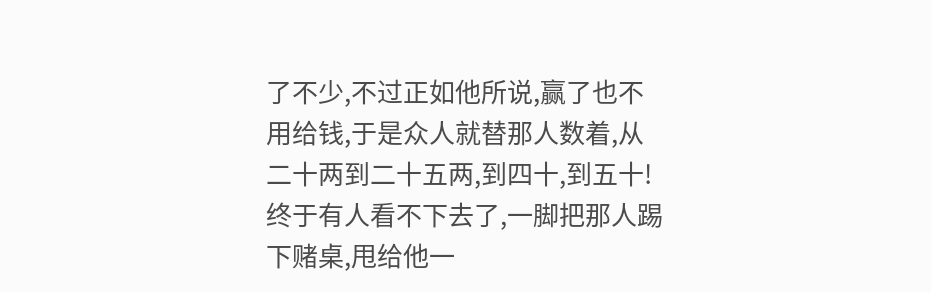了不少,不过正如他所说,赢了也不用给钱,于是众人就替那人数着,从二十两到二十五两,到四十,到五十!
终于有人看不下去了,一脚把那人踢下赌桌,甩给他一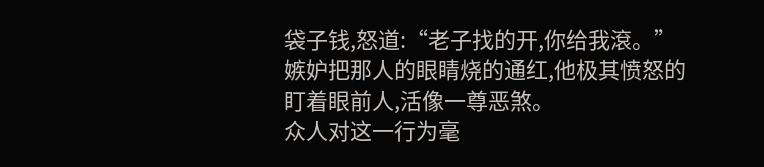袋子钱,怒道:“老子找的开,你给我滾。”嫉妒把那人的眼睛烧的通红,他极其愤怒的盯着眼前人,活像一尊恶煞。
众人对这一行为毫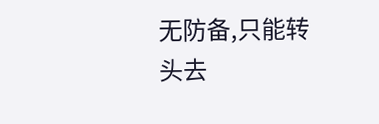无防备,只能转头去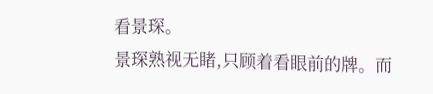看景琛。
景琛熟视无睹,只顾着看眼前的牌。而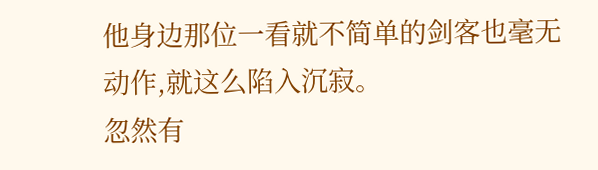他身边那位一看就不简单的剑客也毫无动作,就这么陷入沉寂。
忽然有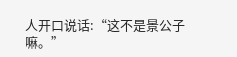人开口说话:“这不是景公子嘛。”